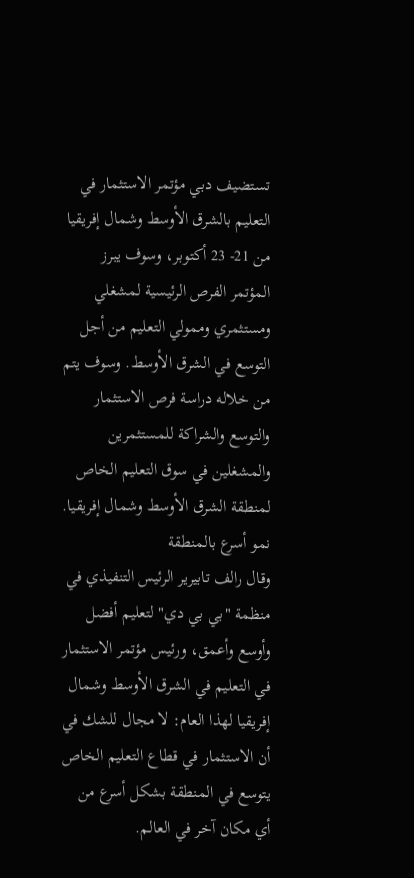تستضيف دبي مؤتمر الاستثمار في التعليم بالشرق الأوسط وشمال إفريقيا من 21- 23 أكتوبر، وسوف يبرز المؤتمر الفرص الرئيسية لمشغلي ومستثمري وممولي التعليم من أجل التوسع في الشرق الأوسط. وسوف يتم من خلاله دراسة فرص الاستثمار والتوسع والشراكة للمستثمرين والمشغلين في سوق التعليم الخاص لمنطقة الشرق الأوسط وشمال إفريقيا.
نمو أسرع بالمنطقة
وقال رالف تابيرير الرئيس التنفيذي في منظمة "بي بي دي" لتعليم أفضل وأوسع وأعمق، ورئيس مؤتمر الاستثمار في التعليم في الشرق الأوسط وشمال إفريقيا لهذا العام: لا مجال للشك في أن الاستثمار في قطاع التعليم الخاص يتوسع في المنطقة بشكل أسرع من أي مكان آخر في العالم.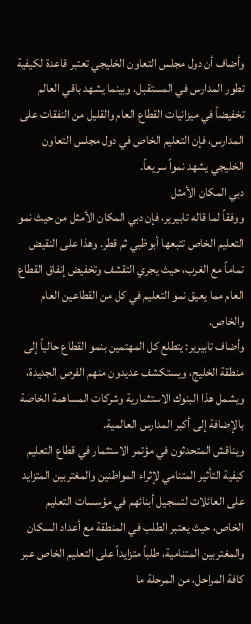وأضاف أن دول مجلس التعاون الخليجي تعتبر قاعدة لكيفية تطور المدارس في المستقبل. وبينما يشهد باقي العالم تخفيضاً في ميزانيات القطاع العام والقليل من النفقات على المدارس، فإن التعليم الخاص في دول مجلس التعاون الخليجي يشهد نمواً سريعاً.
دبي المكان الأمثل
ووفقاً لما قاله تابيرير، فإن دبي المكان الأمثل من حيث نمو التعليم الخاص تتبعها أبوظبي ثم قطر. وهذا على النقيض تماماً مع الغرب، حيث يجري التقشف وتخفيض إنفاق القطاع العام مما يعيق نمو التعليم في كل من القطاعين العام والخاص.
وأضاف تابيرير: يتطلع كل المهتمين بنمو القطاع حالياً إلى منطقة الخليج، ويستكشف عديدون منهم الفرص الجديدة، ويشمل هذا البنوك الاستثمارية وشركات المساهمة الخاصة بالإضافة إلى أكبر المدارس العالمية.
ويناقش المتحدثون في مؤتمر الاستثمار في قطاع التعليم كيفية التأثير المتنامي لإثراء المواطنين والمغتربين المتزايد على العائلات لتسجيل أبنائهم في مؤسسات التعليم الخاص، حيث يعتبر الطلب في المنطقة مع أعداد السكان والمغتربين المتنامية، طلباً متزايداً على التعليم الخاص عبر كافة المراحل، من المرحلة ما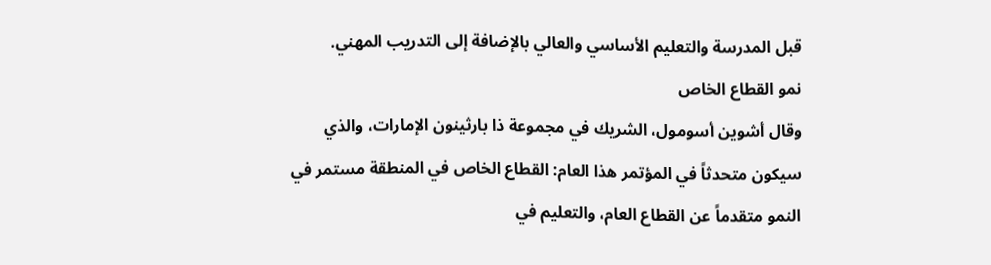قبل المدرسة والتعليم الأساسي والعالي بالإضافة إلى التدريب المهني.
نمو القطاع الخاص
وقال أشوين أسومول، الشريك في مجموعة ذا بارثينون الإمارات، والذي سيكون متحدثاً في المؤتمر هذا العام: القطاع الخاص في المنطقة مستمر في النمو متقدماً عن القطاع العام، والتعليم في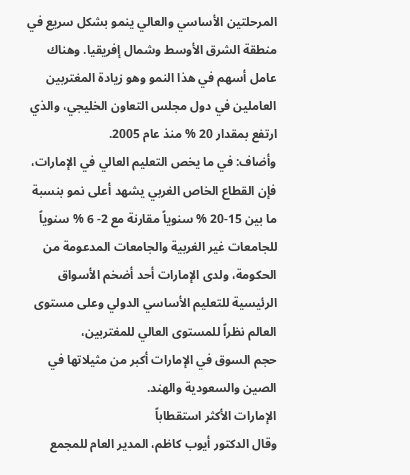المرحلتين الأساسي والعالي ينمو بشكل سريع في منطقة الشرق الأوسط وشمال إفريقيا. وهناك عامل أسهم في هذا النمو وهو زيادة المغتربين العاملين في دول مجلس التعاون الخليجي، والذي ارتفع بمقدار 20 % منذ عام 2005.
وأضاف: في ما يخص التعليم العالي في الإمارات، فإن القطاع الخاص الغربي يشهد أعلى نمو بنسبة ما بين 15-20 % سنوياً مقارنة مع 2- 6 % سنوياً للجامعات غير الغربية والجامعات المدعومة من الحكومة، ولدى الإمارات أحد أضخم الأسواق الرئيسية للتعليم الأساسي الدولي وعلى مستوى العالم نظراً للمستوى العالي للمغتربين،
حجم السوق في الإمارات أكبر من مثيلاتها في الصين والسعودية والهند.
الإمارات الأكثر استقطاباً
وقال الدكتور أيوب كاظم، المدير العام للمجمع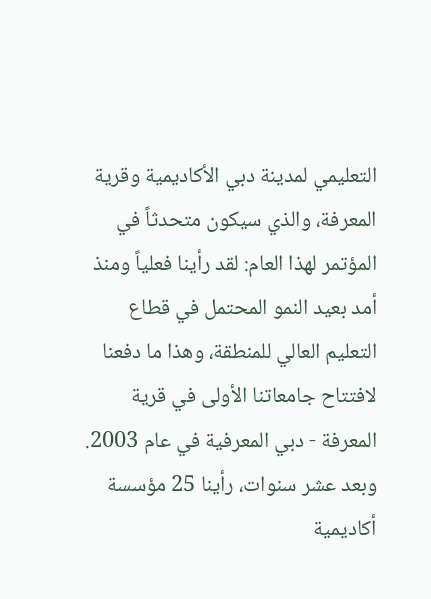التعليمي لمدينة دبي الأكاديمية وقرية المعرفة، والذي سيكون متحدثاً في المؤتمر لهذا العام: لقد رأينا فعلياً ومنذ أمد بعيد النمو المحتمل في قطاع التعليم العالي للمنطقة، وهذا ما دفعنا لافتتاح جامعاتنا الأولى في قرية المعرفة - دبي المعرفية في عام 2003. وبعد عشر سنوات، رأينا 25 مؤسسة أكاديمية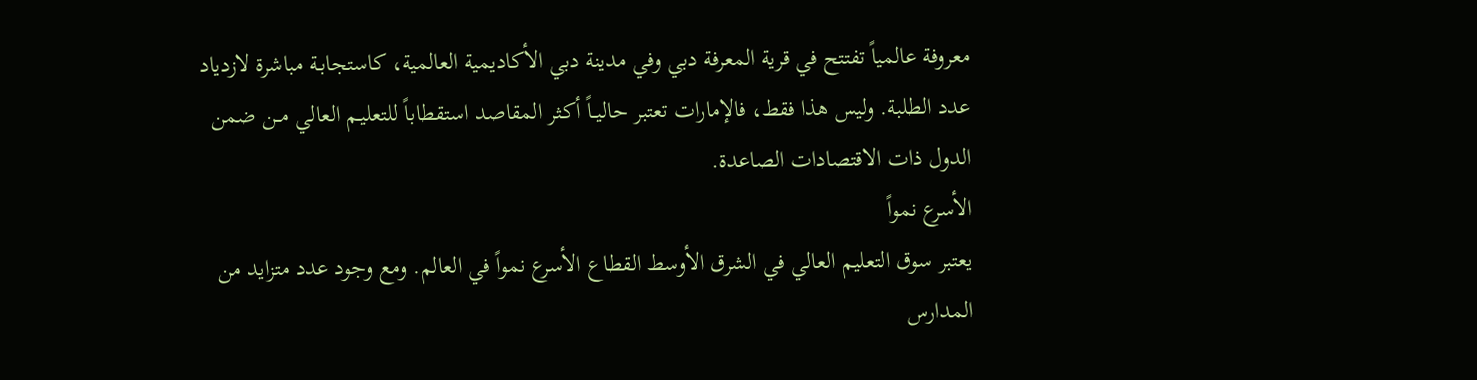معروفة عالمياً تفتتح في قرية المعرفة دبي وفي مدينة دبي الأكاديمية العالمية، كاستجابـة مباشرة لازدياد عدد الطلبة. وليس هذا فقط، فالإمارات تعتبر حاليــاً أكـثر المقاصد استقطاباً للتعليـم العالي مــن ضمن الدول ذات الاقتصادات الصاعدة.
الأسرع نمواً
يعتبر سوق التعليم العالي في الشرق الأوسط القطاع الأسرع نمواً في العالم. ومع وجود عدد متزايد من المدارس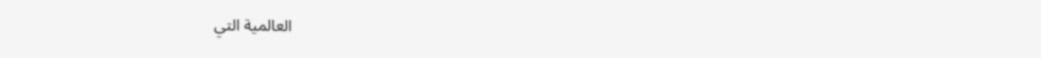العالمية التي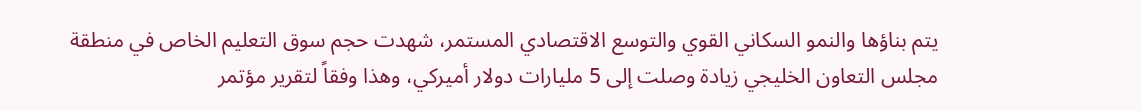يتم بناؤها والنمو السكاني القوي والتوسع الاقتصادي المستمر، شهدت حجم سوق التعليم الخاص في منطقة مجلس التعاون الخليجي زيادة وصلت إلى 5 مليارات دولار أميركي، وهذا وفقاً لتقرير مؤتمر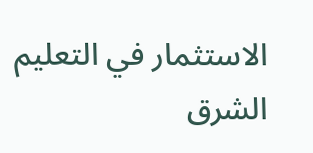الاستثمار في التعليم الشرق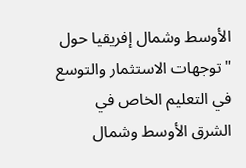الأوسط وشمال إفريقيا حول "توجهات الاستثمار والتوسع في التعليم الخاص في الشرق الأوسط وشمال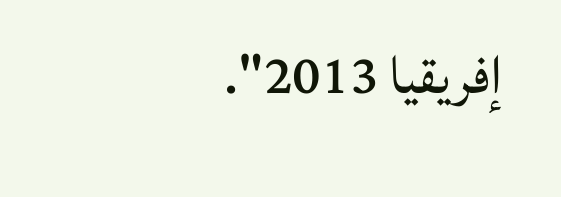إفريقيا 2013".